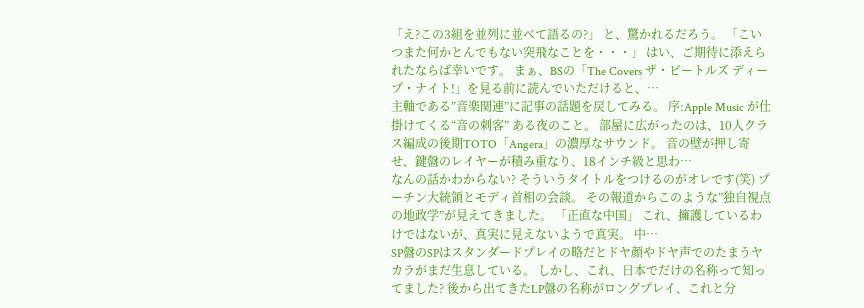「え?この3組を並列に並べて語るの?」 と、驚かれるだろう。 「こいつまた何かとんでもない突飛なことを・・・」 はい、ご期待に添えられたならば幸いです。 まぁ、BSの「The Covers ザ・ビートルズ ディープ・ナイト!」を見る前に読んでいただけると、…
主軸である”音楽関連”に記事の話題を戻してみる。 序:Apple Music が仕掛けてくる“音の刺客” ある夜のこと。 部屋に広がったのは、10人クラス編成の後期TOTO「Angera」の濃厚なサウンド。 音の壁が押し寄せ、鍵盤のレイヤーが積み重なり、18インチ級と思わ…
なんの話かわからない? そういうタイトルをつけるのがオレです(笑) プーチン大統領とモディ首相の会談。 その報道からこのような”独自視点の地政学”が見えてきました。 「正直な中国」 これ、擁護しているわけではないが、真実に見えないようで真実。 中…
SP盤のSPはスタンダードプレイの略だとドヤ顔やドヤ声でのたまうヤカラがまだ生息している。 しかし、これ、日本でだけの名称って知ってました? 後から出てきたLP盤の名称がロングプレイ、これと分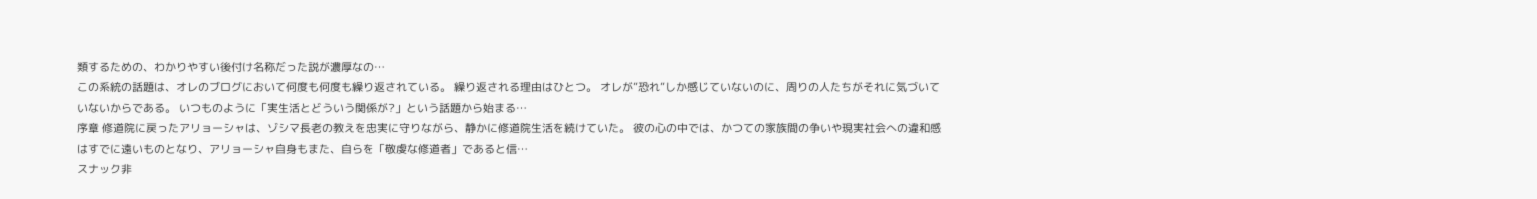類するための、わかりやすい後付け名称だった説が濃厚なの…
この系統の話題は、オレのブログにおいて何度も何度も繰り返されている。 繰り返される理由はひとつ。 オレが”恐れ”しか感じていないのに、周りの人たちがそれに気づいていないからである。 いつものように「実生活とどういう関係が?」という話題から始まる…
序章 修道院に戻ったアリョーシャは、ゾシマ長老の教えを忠実に守りながら、静かに修道院生活を続けていた。 彼の心の中では、かつての家族間の争いや現実社会への違和感はすでに遠いものとなり、アリョーシャ自身もまた、自らを「敬虔な修道者」であると信…
スナック非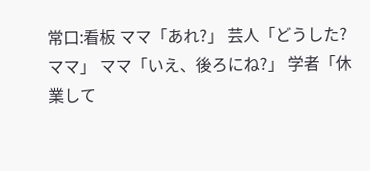常口:看板 ママ「あれ?」 芸人「どうした?ママ」 ママ「いえ、後ろにね?」 学者「休業して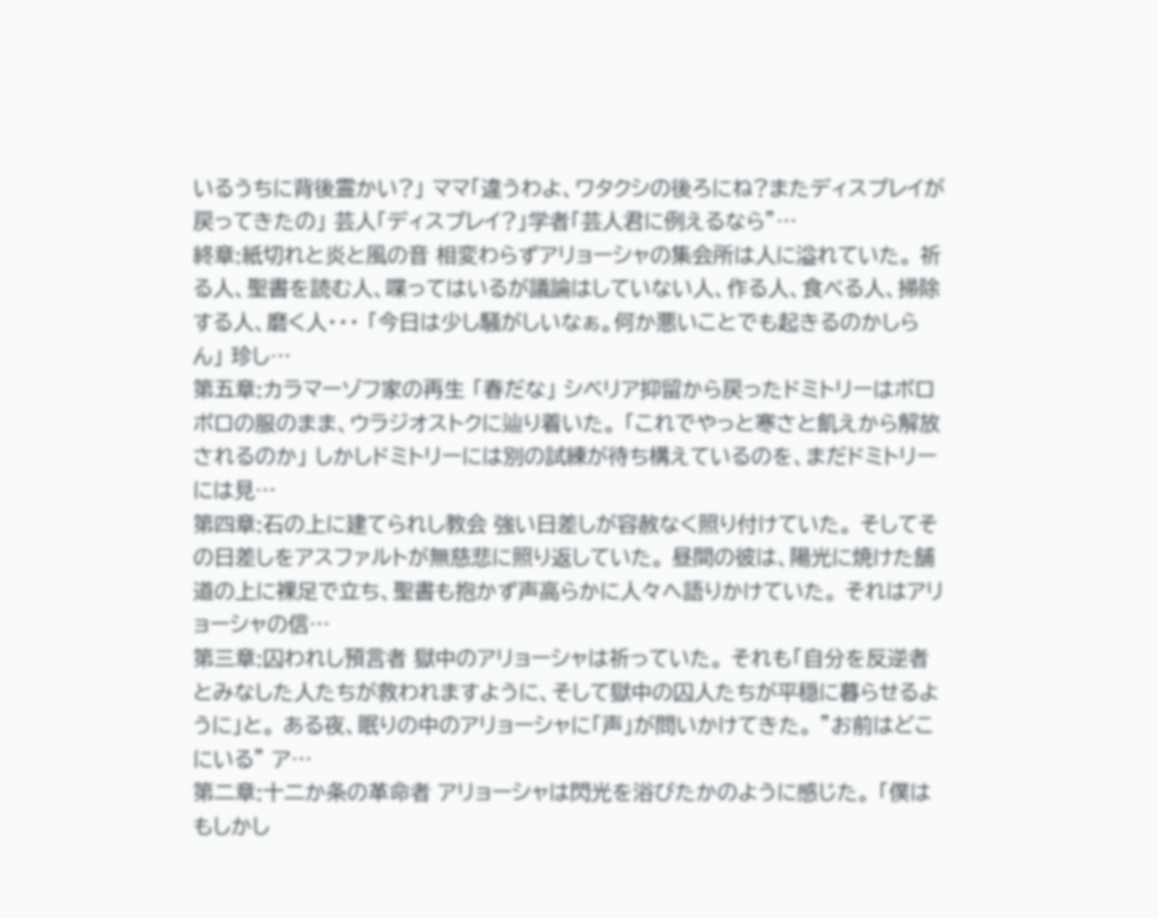いるうちに背後霊かい?」 ママ「違うわよ、ワタクシの後ろにね?またディスプレイが戻ってきたの」 芸人「ディスプレイ?」学者「芸人君に例えるなら”…
終章:紙切れと炎と風の音 相変わらずアリョーシャの集会所は人に溢れていた。 祈る人、聖書を読む人、喋ってはいるが議論はしていない人、作る人、食べる人、掃除する人、磨く人・・・ 「今日は少し騒がしいなぁ。何か悪いことでも起きるのかしらん」 珍し…
第五章:カラマーゾフ家の再生 「春だな」 シベリア抑留から戻ったドミトリーはボロボロの服のまま、ウラジオストクに辿り着いた。 「これでやっと寒さと飢えから解放されるのか」 しかしドミトリーには別の試練が待ち構えているのを、まだドミトリーには見…
第四章:石の上に建てられし教会 強い日差しが容赦なく照り付けていた。 そしてその日差しをアスファルトが無慈悲に照り返していた。 昼間の彼は、陽光に焼けた舗道の上に裸足で立ち、聖書も抱かず声高らかに人々へ語りかけていた。 それはアリョーシャの信…
第三章:囚われし預言者 獄中のアリョーシャは祈っていた。 それも「自分を反逆者とみなした人たちが救われますように、そして獄中の囚人たちが平穏に暮らせるように」と。 ある夜、眠りの中のアリョーシャに「声」が問いかけてきた。 ”お前はどこにいる” ア…
第二章:十二か条の革命者 アリョーシャは閃光を浴びたかのように感じた。 「僕はもしかし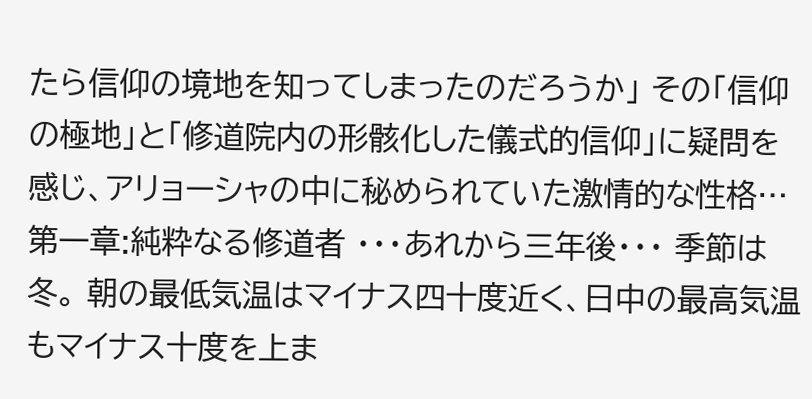たら信仰の境地を知ってしまったのだろうか」 その「信仰の極地」と「修道院内の形骸化した儀式的信仰」に疑問を感じ、アリョーシャの中に秘められていた激情的な性格…
第一章:純粋なる修道者 ・・・あれから三年後・・・ 季節は冬。 朝の最低気温はマイナス四十度近く、日中の最高気温もマイナス十度を上ま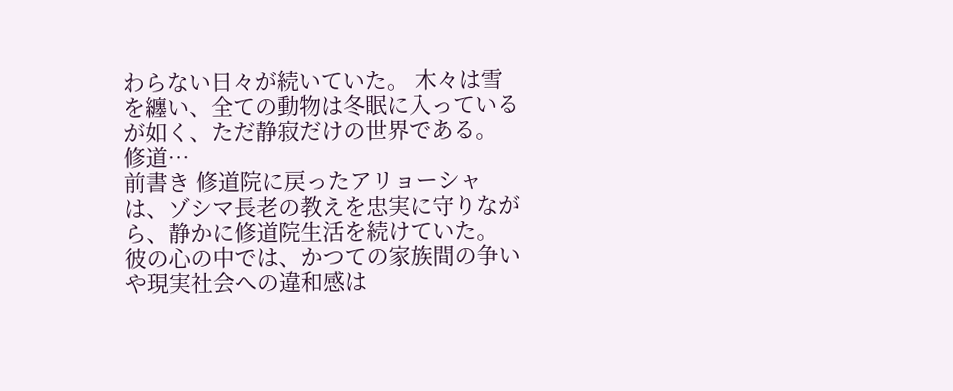わらない日々が続いていた。 木々は雪を纏い、全ての動物は冬眠に入っているが如く、ただ静寂だけの世界である。 修道…
前書き 修道院に戻ったアリョーシャは、ゾシマ長老の教えを忠実に守りながら、静かに修道院生活を続けていた。 彼の心の中では、かつての家族間の争いや現実社会への違和感は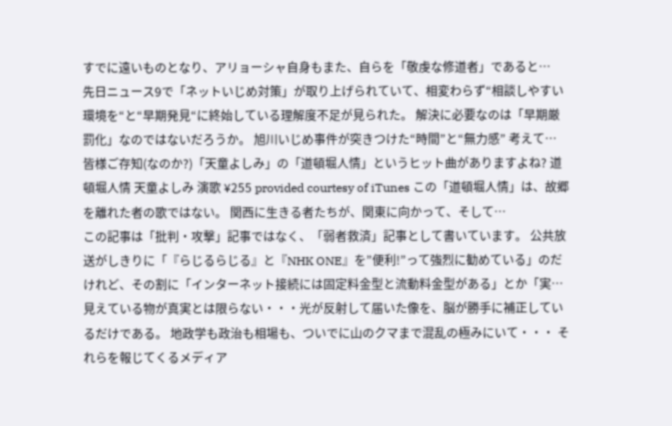すでに遠いものとなり、アリョーシャ自身もまた、自らを「敬虔な修道者」であると…
先日ニュース9で「ネットいじめ対策」が取り上げられていて、相変わらず“相談しやすい環境を“と“早期発見“に終始している理解度不足が見られた。 解決に必要なのは「早期厳罰化」なのではないだろうか。 旭川いじめ事件が突きつけた“時間”と“無力感” 考えて…
皆様ご存知(なのか?)「天童よしみ」の「道頓堀人情」というヒット曲がありますよね? 道頓堀人情 天童よしみ 演歌 ¥255 provided courtesy of iTunes この「道頓堀人情」は、故郷を離れた者の歌ではない。 関西に生きる者たちが、関東に向かって、そして…
この記事は「批判・攻撃」記事ではなく、「弱者救済」記事として書いています。 公共放送がしきりに「『らじるらじる』と『NHK ONE』を”便利!”って強烈に勧めている」のだけれど、その割に「インターネット接続には固定料金型と流動料金型がある」とか「実…
見えている物が真実とは限らない・・・光が反射して届いた像を、脳が勝手に補正しているだけである。 地政学も政治も相場も、ついでに山のクマまで混乱の極みにいて・・・ それらを報じてくるメディア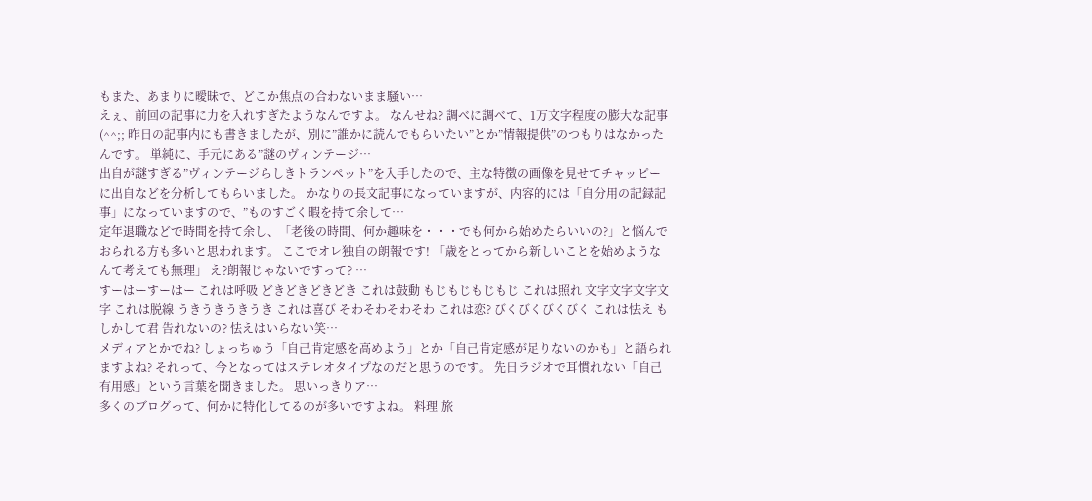もまた、あまりに曖昧で、どこか焦点の合わないまま騒い…
えぇ、前回の記事に力を入れすぎたようなんですよ。 なんせね? 調べに調べて、1万文字程度の膨大な記事(^^;; 昨日の記事内にも書きましたが、別に”誰かに読んでもらいたい”とか”情報提供”のつもりはなかったんです。 単純に、手元にある”謎のヴィンテージ…
出自が謎すぎる”ヴィンテージらしきトランペット”を入手したので、主な特徴の画像を見せてチャッピーに出自などを分析してもらいました。 かなりの長文記事になっていますが、内容的には「自分用の記録記事」になっていますので、”ものすごく暇を持て余して…
定年退職などで時間を持て余し、「老後の時間、何か趣味を・・・でも何から始めたらいいの?」と悩んでおられる方も多いと思われます。 ここでオレ独自の朗報です! 「歳をとってから新しいことを始めようなんて考えても無理」 え?朗報じゃないですって? …
すーはーすーはー これは呼吸 どきどきどきどき これは鼓動 もじもじもじもじ これは照れ 文字文字文字文字 これは脱線 うきうきうきうき これは喜び そわそわそわそわ これは恋? びくびくびくびく これは怯え もしかして君 告れないの? 怯えはいらない笑…
メディアとかでね? しょっちゅう「自己肯定感を高めよう」とか「自己肯定感が足りないのかも」と語られますよね? それって、今となってはステレオタイプなのだと思うのです。 先日ラジオで耳慣れない「自己有用感」という言葉を聞きました。 思いっきりア…
多くのブログって、何かに特化してるのが多いですよね。 料理 旅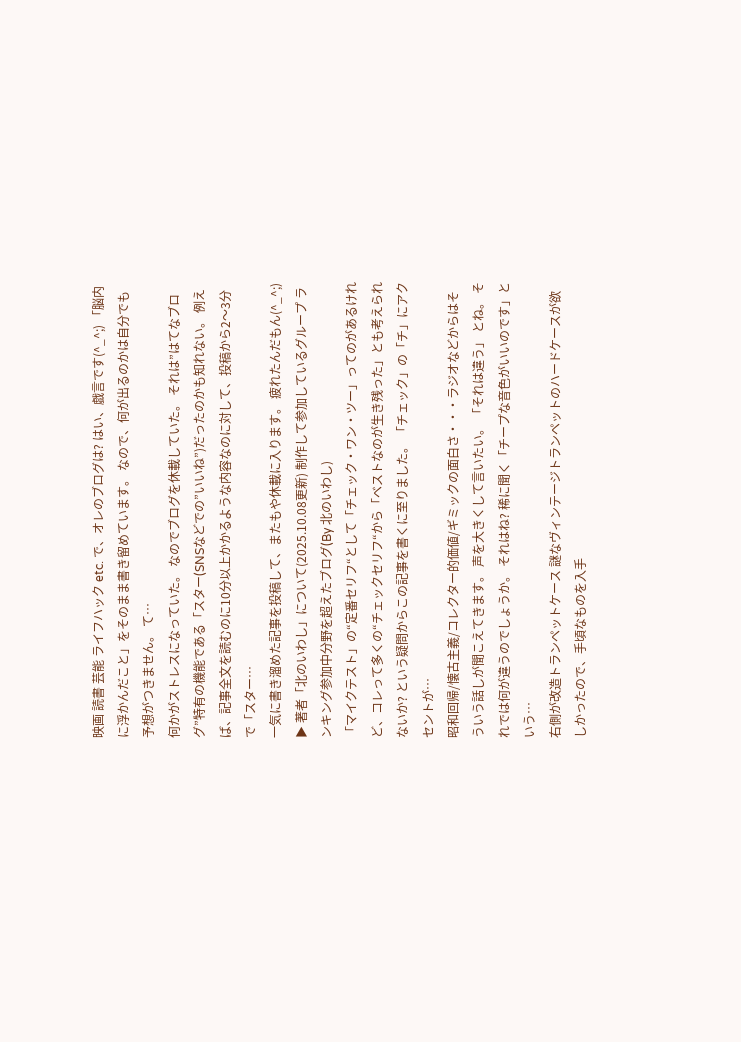映画 読書 芸能 ライフハック etc. で、オレのブログは? はい、戯言です(^_^;) 「脳内に浮かんだこと」をそのまま書き留めています。 なので、何が出るのかは自分でも予想がつきません。 て…
何かがストレスになっていた。 なのでブログを休載していた。 それは”はてなブログ”特有の機能である「スター(SNSなどでの”いいね”)だったのかも知れない。 例えば、記事全文を読むのに10分以上かかるような内容なのに対して、投稿から2〜3分で「スター…
一気に書き溜めた記事を投稿して、またもや休載に入ります。 疲れたんだもん(^_^;) ▶ 著者「北のいわし」について(2025.10.08更新) 制作して参加しているグループ ランキング参加中分野を超えたブログ(By 北のいわし)
「マイクテスト」の“定番セリフ“として「チェック・ワン・ツー」ってのがあるけれど、コレって多くの“チェックセリフ“から「ベストなのが生き残った」とも考えられないか? という疑問からこの記事を書くに至りました。 「チェック」の「チ」にアクセントが…
昭和回帰/懐古主義/コレクター的価値/ギミックの面白さ・・・ラジオなどからはそういう話しが聞こえてきます。 声を大きくして言いたい。 「それは違う」 とね。 それでは何が違うのでしょうか。 それはね? 稀に聞く「チープな音色がいいのです」という…
右側が改造トランペットケース 謎なヴィンテージトランペットのハードケースが欲しかったので、手頃なものを入手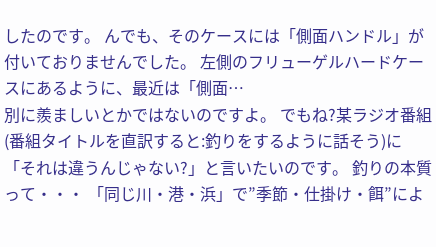したのです。 んでも、そのケースには「側面ハンドル」が付いておりませんでした。 左側のフリューゲルハードケースにあるように、最近は「側面…
別に羨ましいとかではないのですよ。 でもね?某ラジオ番組(番組タイトルを直訳すると:釣りをするように話そう)に「それは違うんじゃない?」と言いたいのです。 釣りの本質って・・・ 「同じ川・港・浜」で”季節・仕掛け・餌”によ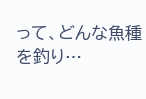って、どんな魚種を釣り…